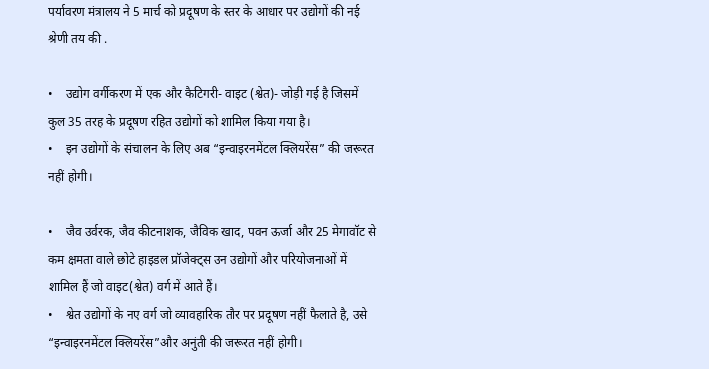पर्यावरण मंत्रालय ने 5 मार्च को प्रदूषण के स्तर के आधार पर उद्योगों की नई श्रेणी तय की .

•    उद्योग वर्गीकरण में एक और कैटिगरी- वाइट (श्वेत)- जोड़ी गई है जिसमें कुल 35 तरह के प्रदूषण रहित उद्योगों को शामिल किया गया है।
•    इन उद्योगों के संचालन के लिए अब “इन्वाइरनमेंटल क्लियरेंस” की जरूरत नहीं होगी।

•    जैव उर्वरक, जैव कीटनाशक, जैविक खाद, पवन ऊर्जा और 25 मेगावॉट से कम क्षमता वाले छोटे हाइडल प्रॉजेक्ट्स उन उद्योगों और परियोजनाओं में शामिल हैं जो वाइट(श्वेत) वर्ग में आते हैं।
•    श्वेत उद्योगों के नए वर्ग जो व्यावहारिक तौर पर प्रदूषण नहीं फैलाते है, उसे “इन्वाइरनमेंटल क्लियरेंस”और अनुंती की जरूरत नहीं होगी।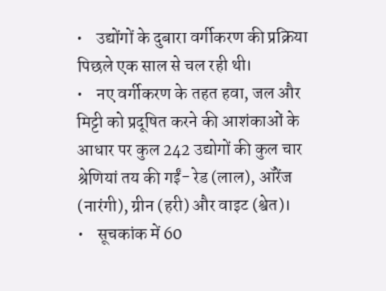•    उद्योंगों के दुबारा वर्गीकरण की प्रक्रिया पिछले एक साल से चल रही थी।
•    नए वर्गीकरण के तहत हवा, जल और मिट्टी को प्रदूषित करने की आशंकाओं के आधार पर कुल 242 उद्योगों की कुल चार श्रेणियां तय की गईं- रेड (लाल), ऑरेंज (नारंगी), ग्रीन (हरी) और वाइट (श्वेत)।
•    सूचकांक में 60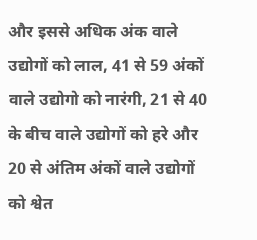और इससे अधिक अंक वाले उद्योगों को लाल, 41 से 59 अंकों वाले उद्योगो को नारंगी, 21 से 40 के बीच वाले उद्योगों को हरे और 20 से अंतिम अंकों वाले उद्योगों को श्वेत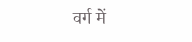वर्ग में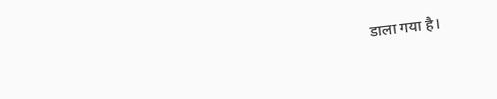डाला गया है।